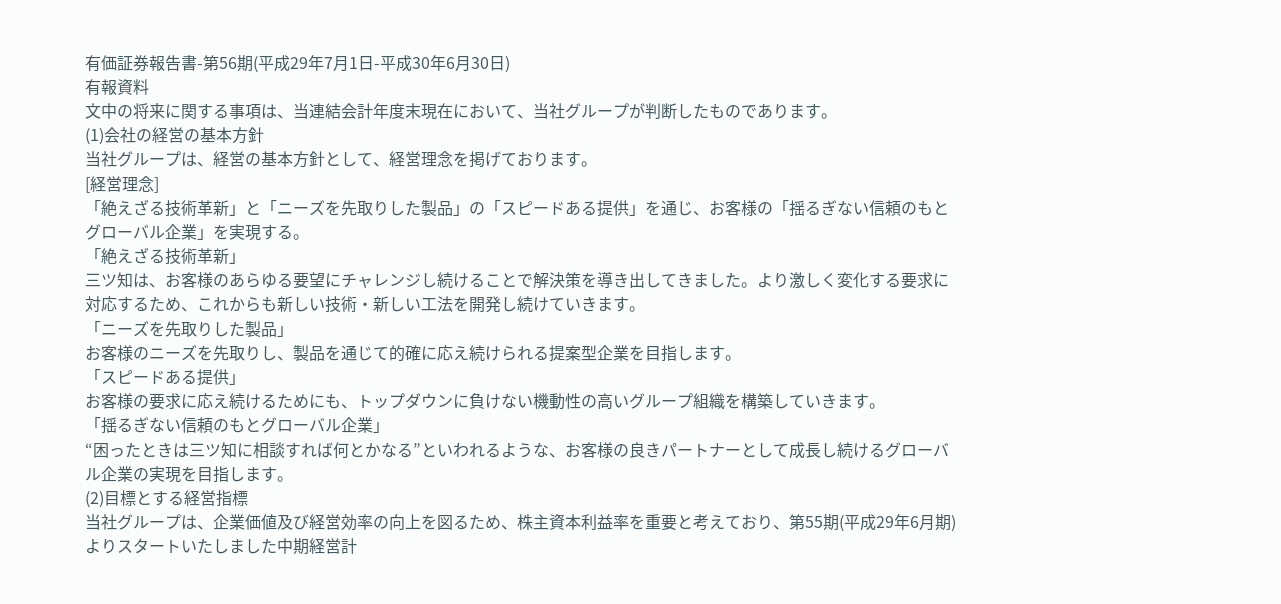有価証券報告書-第56期(平成29年7月1日-平成30年6月30日)
有報資料
文中の将来に関する事項は、当連結会計年度末現在において、当社グループが判断したものであります。
(1)会社の経営の基本方針
当社グループは、経営の基本方針として、経営理念を掲げております。
[経営理念]
「絶えざる技術革新」と「ニーズを先取りした製品」の「スピードある提供」を通じ、お客様の「揺るぎない信頼のもとグローバル企業」を実現する。
「絶えざる技術革新」
三ツ知は、お客様のあらゆる要望にチャレンジし続けることで解決策を導き出してきました。より激しく変化する要求に対応するため、これからも新しい技術・新しい工法を開発し続けていきます。
「ニーズを先取りした製品」
お客様のニーズを先取りし、製品を通じて的確に応え続けられる提案型企業を目指します。
「スピードある提供」
お客様の要求に応え続けるためにも、トップダウンに負けない機動性の高いグループ組織を構築していきます。
「揺るぎない信頼のもとグローバル企業」
“困ったときは三ツ知に相談すれば何とかなる”といわれるような、お客様の良きパートナーとして成長し続けるグローバル企業の実現を目指します。
(2)目標とする経営指標
当社グループは、企業価値及び経営効率の向上を図るため、株主資本利益率を重要と考えており、第55期(平成29年6月期)よりスタートいたしました中期経営計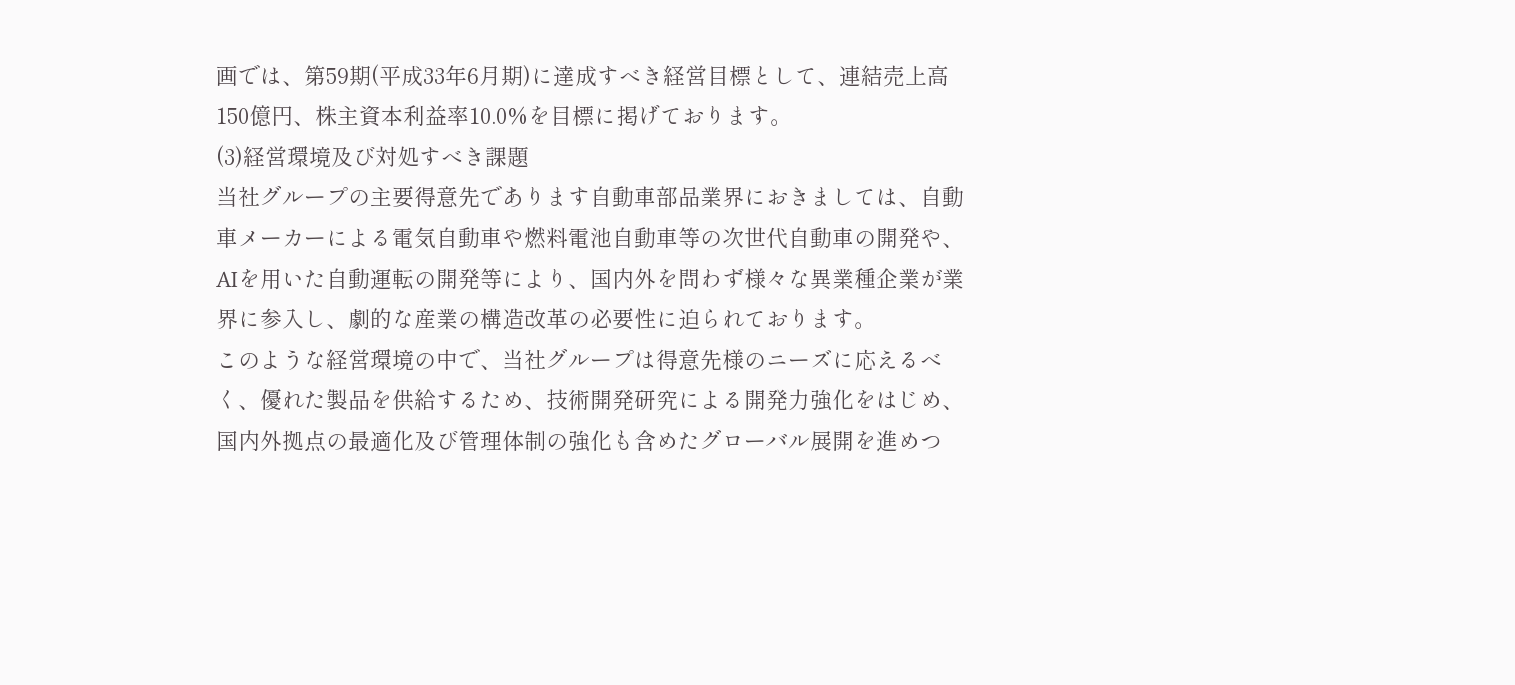画では、第59期(平成33年6月期)に達成すべき経営目標として、連結売上高150億円、株主資本利益率10.0%を目標に掲げております。
(3)経営環境及び対処すべき課題
当社グループの主要得意先であります自動車部品業界におきましては、自動車メーカーによる電気自動車や燃料電池自動車等の次世代自動車の開発や、AIを用いた自動運転の開発等により、国内外を問わず様々な異業種企業が業界に参入し、劇的な産業の構造改革の必要性に迫られております。
このような経営環境の中で、当社グループは得意先様のニーズに応えるべく、優れた製品を供給するため、技術開発研究による開発力強化をはじめ、国内外拠点の最適化及び管理体制の強化も含めたグローバル展開を進めつ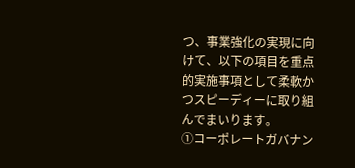つ、事業強化の実現に向けて、以下の項目を重点的実施事項として柔軟かつスピーディーに取り組んでまいります。
①コーポレートガバナン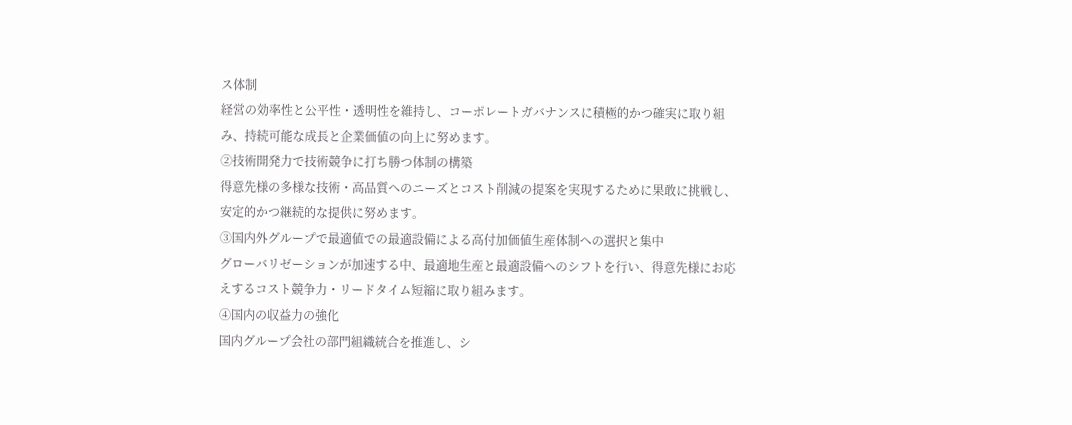ス体制
経営の効率性と公平性・透明性を維持し、コーポレートガバナンスに積極的かつ確実に取り組み、持続可能な成長と企業価値の向上に努めます。
②技術開発力で技術競争に打ち勝つ体制の構築
得意先様の多様な技術・高品質へのニーズとコスト削減の提案を実現するために果敢に挑戦し、安定的かつ継続的な提供に努めます。
③国内外グループで最適値での最適設備による高付加価値生産体制への選択と集中
グローバリゼーションが加速する中、最適地生産と最適設備へのシフトを行い、得意先様にお応えするコスト競争力・リードタイム短縮に取り組みます。
④国内の収益力の強化
国内グループ会社の部門組織統合を推進し、シ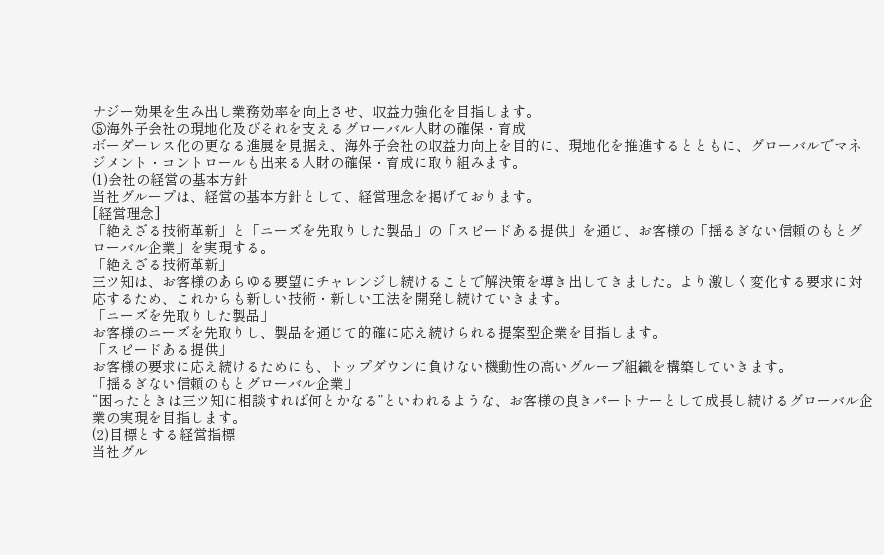ナジー効果を生み出し業務効率を向上させ、収益力強化を目指します。
⑤海外子会社の現地化及びそれを支えるグローバル人財の確保・育成
ボーダーレス化の更なる進展を見据え、海外子会社の収益力向上を目的に、現地化を推進するとともに、グローバルでマネジメント・コントロールも出来る人財の確保・育成に取り組みます。
(1)会社の経営の基本方針
当社グループは、経営の基本方針として、経営理念を掲げております。
[経営理念]
「絶えざる技術革新」と「ニーズを先取りした製品」の「スピードある提供」を通じ、お客様の「揺るぎない信頼のもとグローバル企業」を実現する。
「絶えざる技術革新」
三ツ知は、お客様のあらゆる要望にチャレンジし続けることで解決策を導き出してきました。より激しく変化する要求に対応するため、これからも新しい技術・新しい工法を開発し続けていきます。
「ニーズを先取りした製品」
お客様のニーズを先取りし、製品を通じて的確に応え続けられる提案型企業を目指します。
「スピードある提供」
お客様の要求に応え続けるためにも、トップダウンに負けない機動性の高いグループ組織を構築していきます。
「揺るぎない信頼のもとグローバル企業」
“困ったときは三ツ知に相談すれば何とかなる”といわれるような、お客様の良きパートナーとして成長し続けるグローバル企業の実現を目指します。
(2)目標とする経営指標
当社グル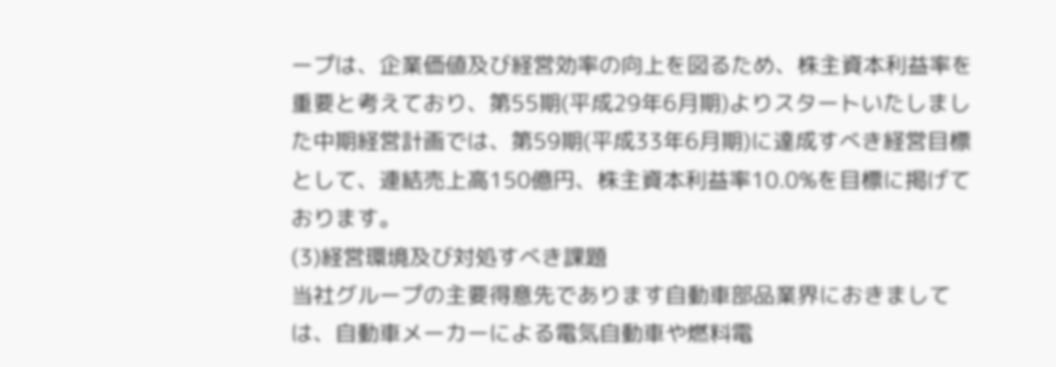ープは、企業価値及び経営効率の向上を図るため、株主資本利益率を重要と考えており、第55期(平成29年6月期)よりスタートいたしました中期経営計画では、第59期(平成33年6月期)に達成すべき経営目標として、連結売上高150億円、株主資本利益率10.0%を目標に掲げております。
(3)経営環境及び対処すべき課題
当社グループの主要得意先であります自動車部品業界におきましては、自動車メーカーによる電気自動車や燃料電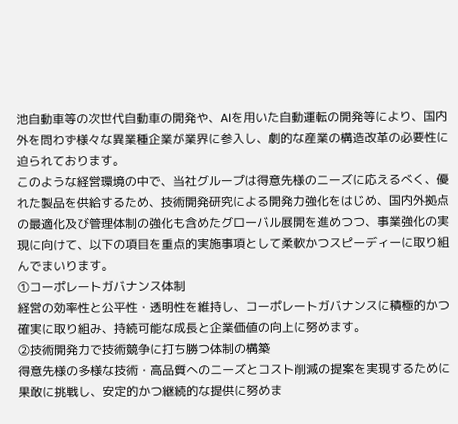池自動車等の次世代自動車の開発や、AIを用いた自動運転の開発等により、国内外を問わず様々な異業種企業が業界に参入し、劇的な産業の構造改革の必要性に迫られております。
このような経営環境の中で、当社グループは得意先様のニーズに応えるべく、優れた製品を供給するため、技術開発研究による開発力強化をはじめ、国内外拠点の最適化及び管理体制の強化も含めたグローバル展開を進めつつ、事業強化の実現に向けて、以下の項目を重点的実施事項として柔軟かつスピーディーに取り組んでまいります。
①コーポレートガバナンス体制
経営の効率性と公平性・透明性を維持し、コーポレートガバナンスに積極的かつ確実に取り組み、持続可能な成長と企業価値の向上に努めます。
②技術開発力で技術競争に打ち勝つ体制の構築
得意先様の多様な技術・高品質へのニーズとコスト削減の提案を実現するために果敢に挑戦し、安定的かつ継続的な提供に努めま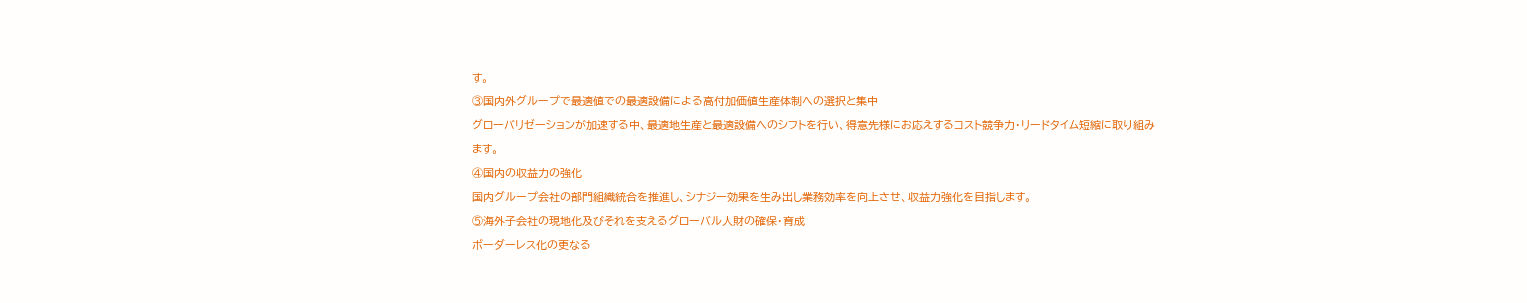す。
③国内外グループで最適値での最適設備による高付加価値生産体制への選択と集中
グローバリゼーションが加速する中、最適地生産と最適設備へのシフトを行い、得意先様にお応えするコスト競争力・リードタイム短縮に取り組みます。
④国内の収益力の強化
国内グループ会社の部門組織統合を推進し、シナジー効果を生み出し業務効率を向上させ、収益力強化を目指します。
⑤海外子会社の現地化及びそれを支えるグローバル人財の確保・育成
ボーダーレス化の更なる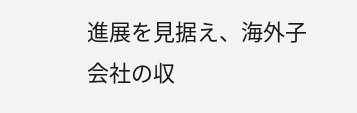進展を見据え、海外子会社の収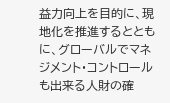益力向上を目的に、現地化を推進するとともに、グローバルでマネジメント・コントロールも出来る人財の確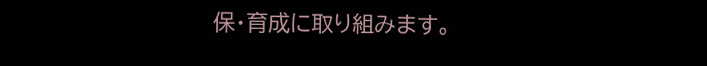保・育成に取り組みます。